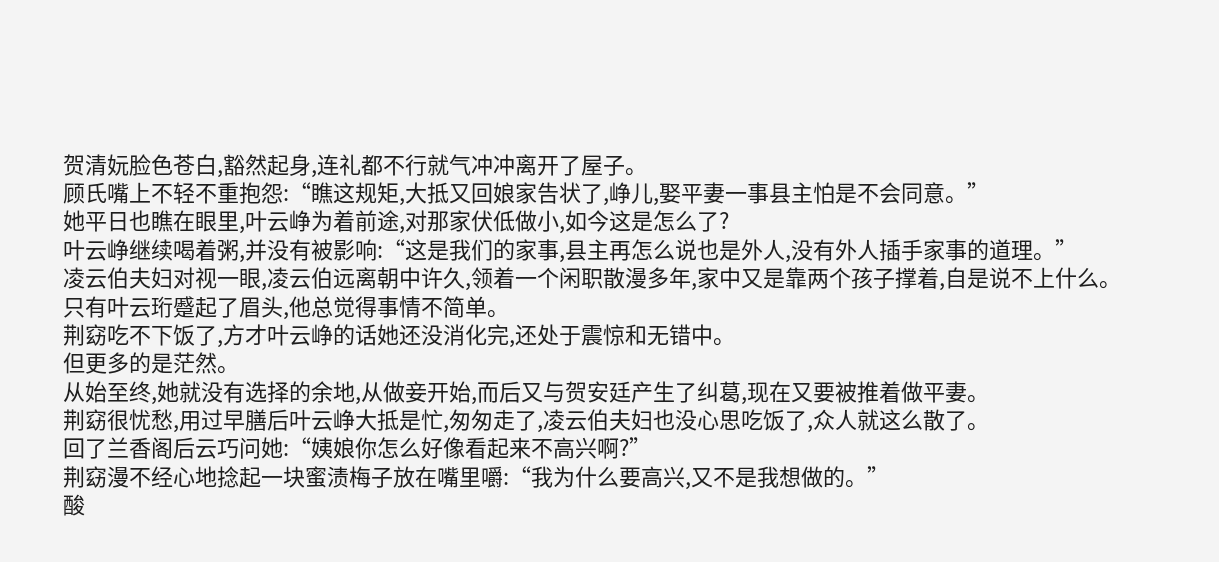贺清妧脸色苍白,豁然起身,连礼都不行就气冲冲离开了屋子。
顾氏嘴上不轻不重抱怨:“瞧这规矩,大抵又回娘家告状了,峥儿,娶平妻一事县主怕是不会同意。”
她平日也瞧在眼里,叶云峥为着前途,对那家伏低做小,如今这是怎么了?
叶云峥继续喝着粥,并没有被影响:“这是我们的家事,县主再怎么说也是外人,没有外人插手家事的道理。”
凌云伯夫妇对视一眼,凌云伯远离朝中许久,领着一个闲职散漫多年,家中又是靠两个孩子撑着,自是说不上什么。
只有叶云珩蹙起了眉头,他总觉得事情不简单。
荆窈吃不下饭了,方才叶云峥的话她还没消化完,还处于震惊和无错中。
但更多的是茫然。
从始至终,她就没有选择的余地,从做妾开始,而后又与贺安廷产生了纠葛,现在又要被推着做平妻。
荆窈很忧愁,用过早膳后叶云峥大抵是忙,匆匆走了,凌云伯夫妇也没心思吃饭了,众人就这么散了。
回了兰香阁后云巧问她:“姨娘你怎么好像看起来不高兴啊?”
荆窈漫不经心地捻起一块蜜渍梅子放在嘴里嚼:“我为什么要高兴,又不是我想做的。”
酸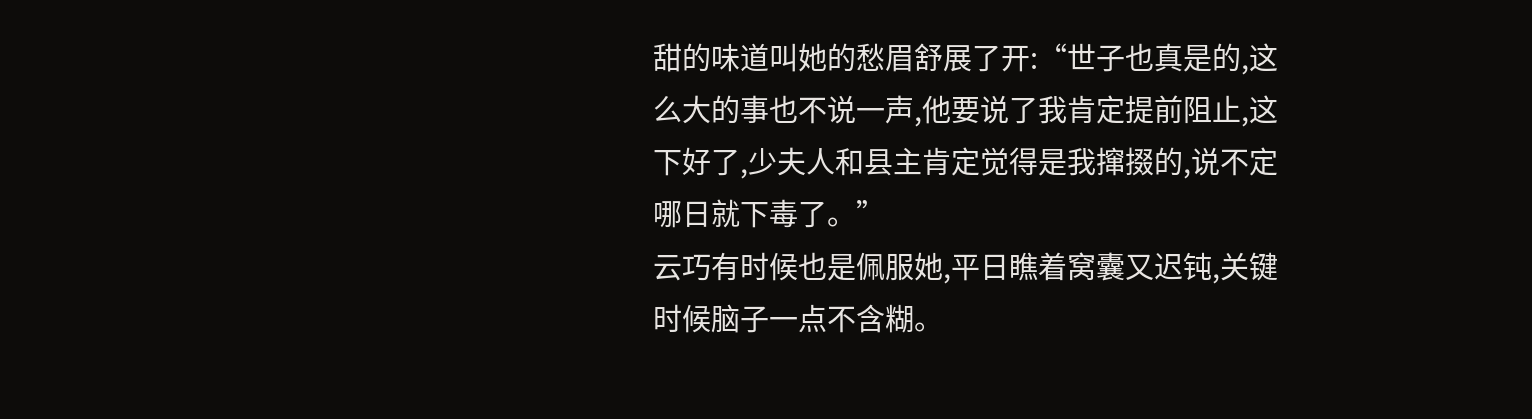甜的味道叫她的愁眉舒展了开:“世子也真是的,这么大的事也不说一声,他要说了我肯定提前阻止,这下好了,少夫人和县主肯定觉得是我撺掇的,说不定哪日就下毒了。”
云巧有时候也是佩服她,平日瞧着窝囊又迟钝,关键时候脑子一点不含糊。